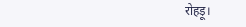रोहड़ू।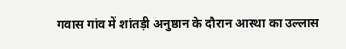गवास गांव में शांतड़ी अनुष्ठान के दौरान आस्था का उल्लास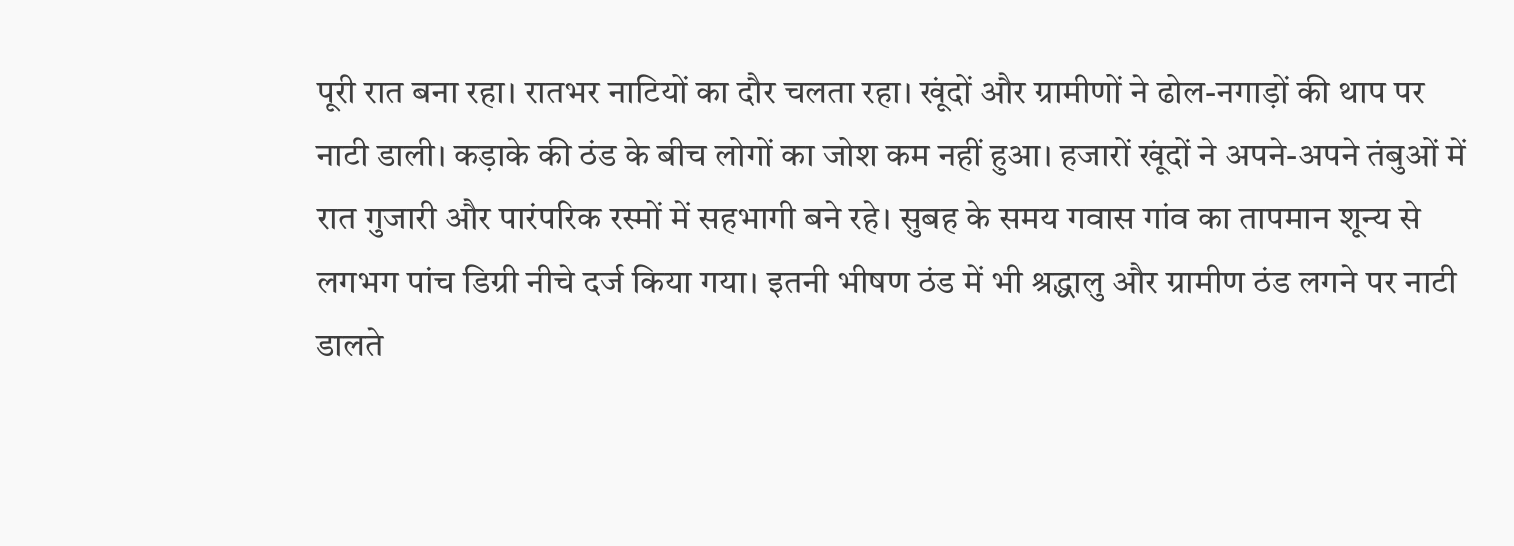पूरी रात बना रहा। रातभर नाटियों का दौर चलता रहा। खूंदों और ग्रामीणों ने ढोल-नगाड़ों की थाप पर नाटी डाली। कड़ाके की ठंड के बीच लोगों का जोश कम नहीं हुआ। हजारों खूंदों ने अपने-अपने तंबुओं में रात गुजारी और पारंपरिक रस्मों में सहभागी बने रहे। सुबह के समय गवास गांव का तापमान शून्य से लगभग पांच डिग्री नीचे दर्ज किया गया। इतनी भीषण ठंड में भी श्रद्धालु और ग्रामीण ठंड लगने पर नाटी डालते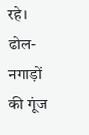रहे। ढोल-नगाड़ों की गूंज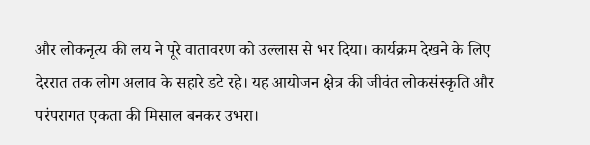और लोकनृत्य की लय ने पूरे वातावरण को उल्लास से भर दिया। कार्यक्रम देखने के लिए देररात तक लोग अलाव के सहारे डटे रहे। यह आयोजन क्षेत्र की जीवंत लोकसंस्कृति और परंपरागत एकता की मिसाल बनकर उभरा।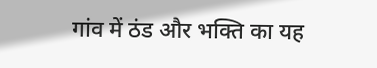गांव में ठंड और भक्ति का यह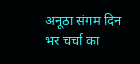अनूठा संगम दिन भर चर्चा का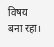विषय बना रहा।